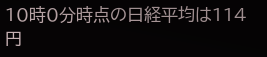10時0分時点の日経平均は114円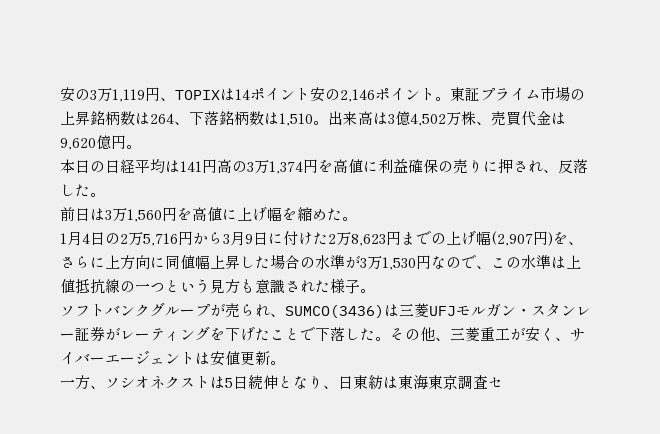安の3万1,119円、TOPIXは14ポイント安の2,146ポイント。東証プライム市場の上昇銘柄数は264、下落銘柄数は1,510。出来高は3億4,502万株、売買代金は9,620億円。
本日の日経平均は141円高の3万1,374円を高値に利益確保の売りに押され、反落した。
前日は3万1,560円を高値に上げ幅を縮めた。
1月4日の2万5,716円から3月9日に付けた2万8,623円までの上げ幅(2,907円)を、さらに上方向に同値幅上昇した場合の水準が3万1,530円なので、この水準は上値抵抗線の一つという見方も意識された様子。
ソフトバンクグループが売られ、SUMCO(3436)は三菱UFJモルガン・スタンレー証券がレーティングを下げたことで下落した。その他、三菱重工が安く、サイバーエージェントは安値更新。
一方、ソシオネクストは5日続伸となり、日東紡は東海東京調査セ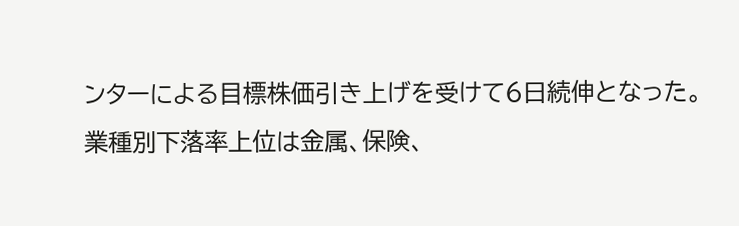ンターによる目標株価引き上げを受けて6日続伸となった。
業種別下落率上位は金属、保険、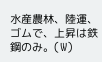水産農林、陸運、ゴムで、上昇は鉄鋼のみ。(W)